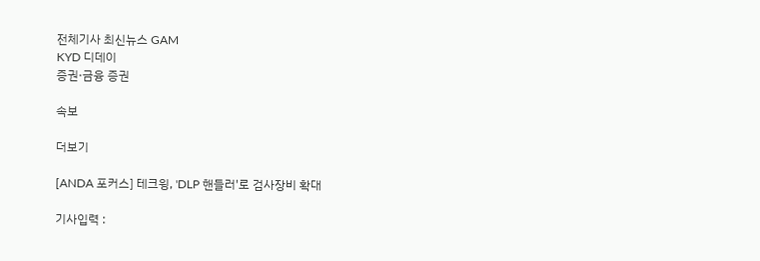전체기사 최신뉴스 GAM
KYD 디데이
증권·금융 증권

속보

더보기

[ANDA 포커스] 테크윙, 'DLP 핸들러'로 검사장비 확대

기사입력 :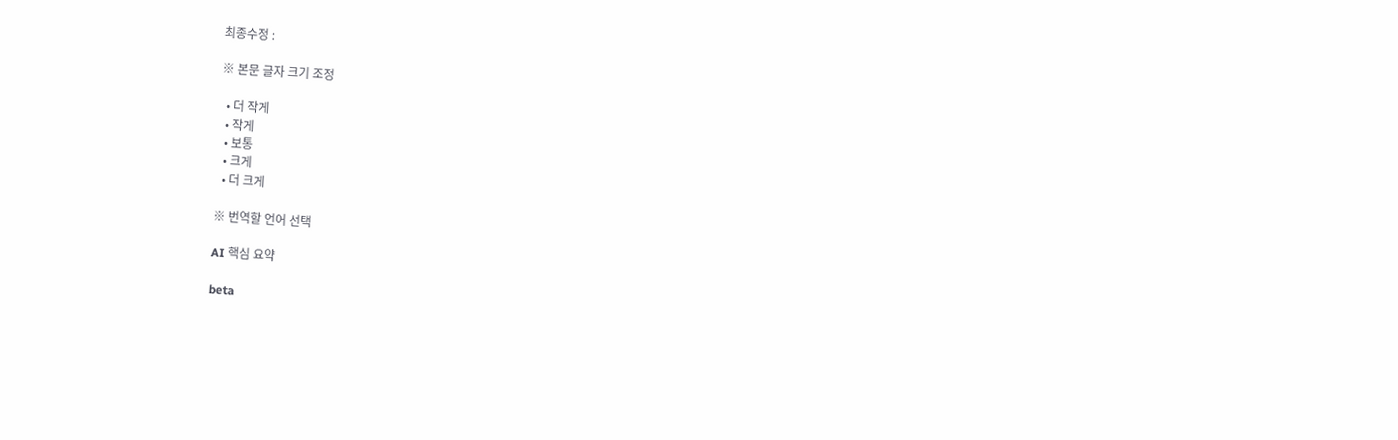최종수정 :

※ 본문 글자 크기 조정

  • 더 작게
  • 작게
  • 보통
  • 크게
  • 더 크게

※ 번역할 언어 선택

AI 핵심 요약

beta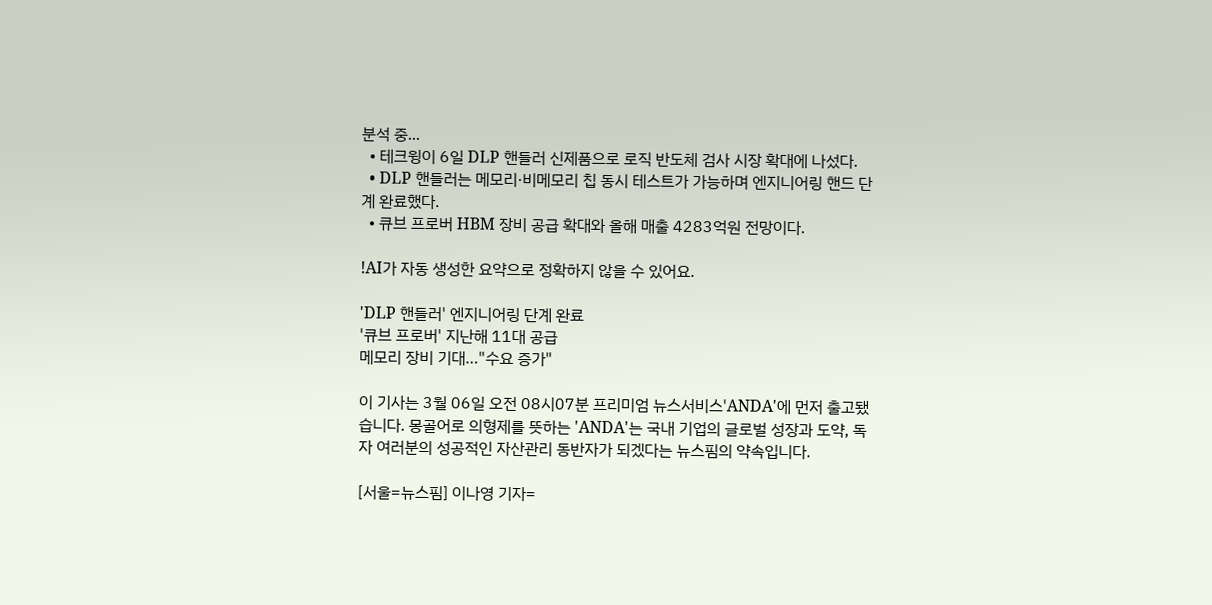분석 중...
  • 테크윙이 6일 DLP 핸들러 신제품으로 로직 반도체 검사 시장 확대에 나섰다.
  • DLP 핸들러는 메모리·비메모리 칩 동시 테스트가 가능하며 엔지니어링 핸드 단계 완료했다.
  • 큐브 프로버 HBM 장비 공급 확대와 올해 매출 4283억원 전망이다.

!AI가 자동 생성한 요약으로 정확하지 않을 수 있어요.

'DLP 핸들러' 엔지니어링 단계 완료
'큐브 프로버' 지난해 11대 공급
메모리 장비 기대…"수요 증가"

이 기사는 3월 06일 오전 08시07분 프리미엄 뉴스서비스'ANDA'에 먼저 출고됐습니다. 몽골어로 의형제를 뜻하는 'ANDA'는 국내 기업의 글로벌 성장과 도약, 독자 여러분의 성공적인 자산관리 동반자가 되겠다는 뉴스핌의 약속입니다.

[서울=뉴스핌] 이나영 기자=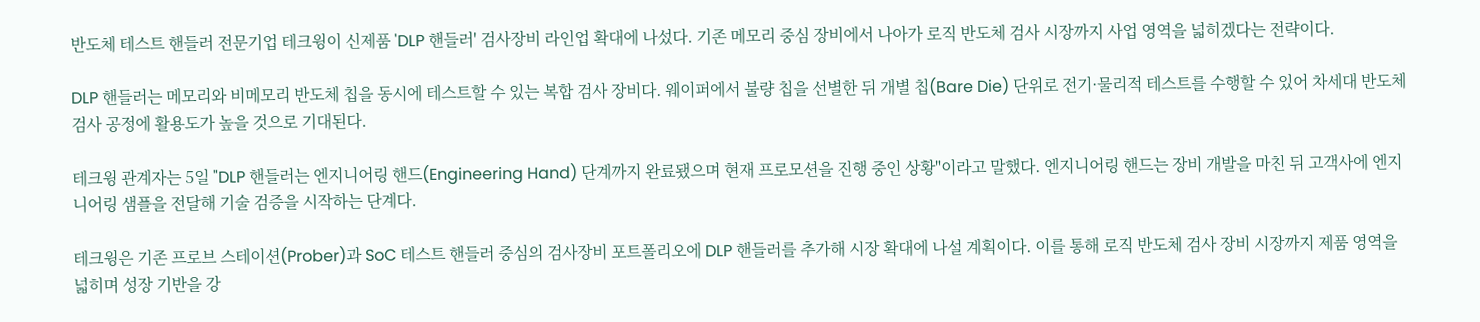반도체 테스트 핸들러 전문기업 테크윙이 신제품 'DLP 핸들러' 검사장비 라인업 확대에 나섰다. 기존 메모리 중심 장비에서 나아가 로직 반도체 검사 시장까지 사업 영역을 넓히겠다는 전략이다.

DLP 핸들러는 메모리와 비메모리 반도체 칩을 동시에 테스트할 수 있는 복합 검사 장비다. 웨이퍼에서 불량 칩을 선별한 뒤 개별 칩(Bare Die) 단위로 전기·물리적 테스트를 수행할 수 있어 차세대 반도체 검사 공정에 활용도가 높을 것으로 기대된다.

테크윙 관계자는 5일 "DLP 핸들러는 엔지니어링 핸드(Engineering Hand) 단계까지 완료됐으며 현재 프로모션을 진행 중인 상황"이라고 말했다. 엔지니어링 핸드는 장비 개발을 마친 뒤 고객사에 엔지니어링 샘플을 전달해 기술 검증을 시작하는 단계다.

테크윙은 기존 프로브 스테이션(Prober)과 SoC 테스트 핸들러 중심의 검사장비 포트폴리오에 DLP 핸들러를 추가해 시장 확대에 나설 계획이다. 이를 통해 로직 반도체 검사 장비 시장까지 제품 영역을 넓히며 성장 기반을 강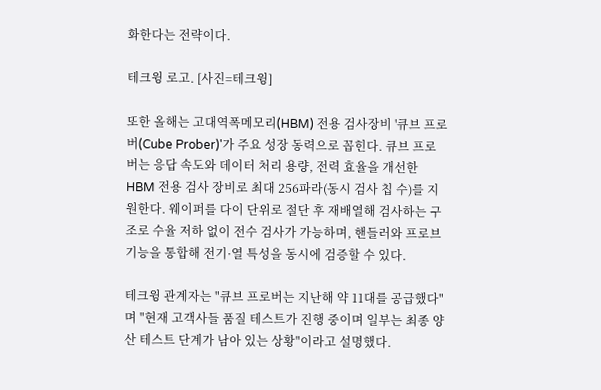화한다는 전략이다.

테크윙 로고. [사진=테크윙]

또한 올해는 고대역폭메모리(HBM) 전용 검사장비 '큐브 프로버(Cube Prober)'가 주요 성장 동력으로 꼽힌다. 큐브 프로버는 응답 속도와 데이터 처리 용량, 전력 효율을 개선한 HBM 전용 검사 장비로 최대 256파라(동시 검사 칩 수)를 지원한다. 웨이퍼를 다이 단위로 절단 후 재배열해 검사하는 구조로 수율 저하 없이 전수 검사가 가능하며, 핸들러와 프로브 기능을 통합해 전기·열 특성을 동시에 검증할 수 있다.

테크윙 관계자는 "큐브 프로버는 지난해 약 11대를 공급했다"며 "현재 고객사들 품질 테스트가 진행 중이며 일부는 최종 양산 테스트 단계가 남아 있는 상황"이라고 설명했다.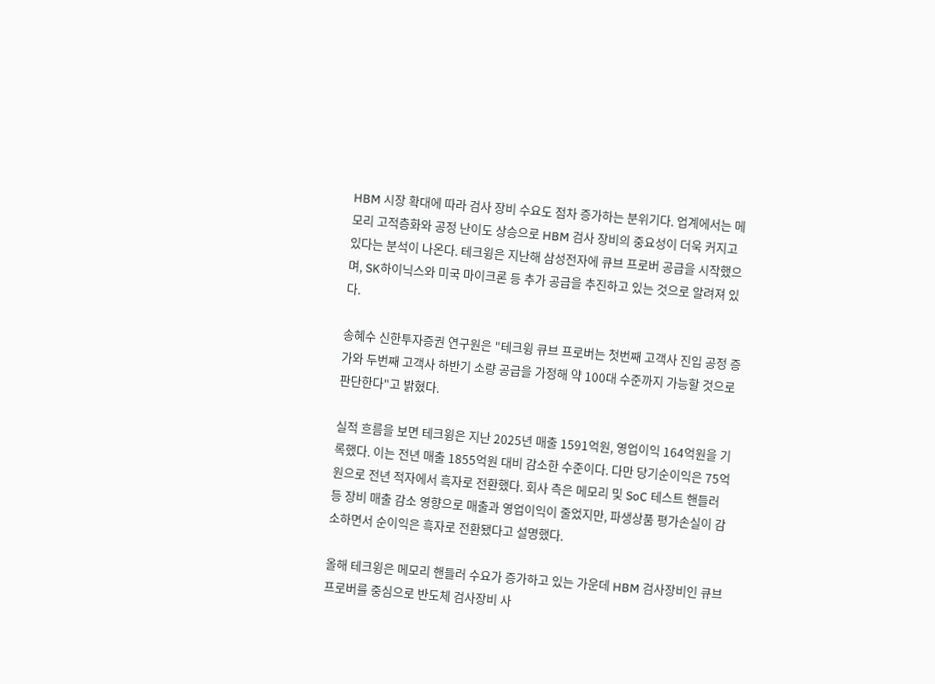HBM 시장 확대에 따라 검사 장비 수요도 점차 증가하는 분위기다. 업계에서는 메모리 고적층화와 공정 난이도 상승으로 HBM 검사 장비의 중요성이 더욱 커지고 있다는 분석이 나온다. 테크윙은 지난해 삼성전자에 큐브 프로버 공급을 시작했으며, SK하이닉스와 미국 마이크론 등 추가 공급을 추진하고 있는 것으로 알려져 있다.

송혜수 신한투자증권 연구원은 "테크윙 큐브 프로버는 첫번째 고객사 진입 공정 증가와 두번째 고객사 하반기 소량 공급을 가정해 약 100대 수준까지 가능할 것으로 판단한다"고 밝혔다.

실적 흐름을 보면 테크윙은 지난 2025년 매출 1591억원, 영업이익 164억원을 기록했다. 이는 전년 매출 1855억원 대비 감소한 수준이다. 다만 당기순이익은 75억원으로 전년 적자에서 흑자로 전환했다. 회사 측은 메모리 및 SoC 테스트 핸들러 등 장비 매출 감소 영향으로 매출과 영업이익이 줄었지만, 파생상품 평가손실이 감소하면서 순이익은 흑자로 전환됐다고 설명했다.

올해 테크윙은 메모리 핸들러 수요가 증가하고 있는 가운데 HBM 검사장비인 큐브 프로버를 중심으로 반도체 검사장비 사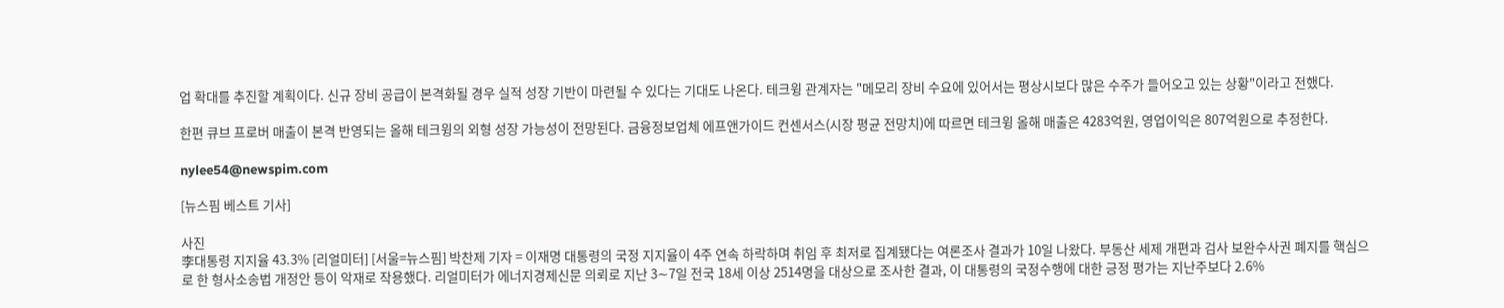업 확대를 추진할 계획이다. 신규 장비 공급이 본격화될 경우 실적 성장 기반이 마련될 수 있다는 기대도 나온다. 테크윙 관계자는 "메모리 장비 수요에 있어서는 평상시보다 많은 수주가 들어오고 있는 상황"이라고 전했다.

한편 큐브 프로버 매출이 본격 반영되는 올해 테크윙의 외형 성장 가능성이 전망된다. 금융정보업체 에프앤가이드 컨센서스(시장 평균 전망치)에 따르면 테크윙 올해 매출은 4283억원, 영업이익은 807억원으로 추정한다.

nylee54@newspim.com

[뉴스핌 베스트 기사]

사진
李대통령 지지율 43.3% [리얼미터] [서울=뉴스핌] 박찬제 기자 = 이재명 대통령의 국정 지지율이 4주 연속 하락하며 취임 후 최저로 집계됐다는 여론조사 결과가 10일 나왔다. 부동산 세제 개편과 검사 보완수사권 폐지를 핵심으로 한 형사소송법 개정안 등이 악재로 작용했다. 리얼미터가 에너지경제신문 의뢰로 지난 3∼7일 전국 18세 이상 2514명을 대상으로 조사한 결과, 이 대통령의 국정수행에 대한 긍정 평가는 지난주보다 2.6%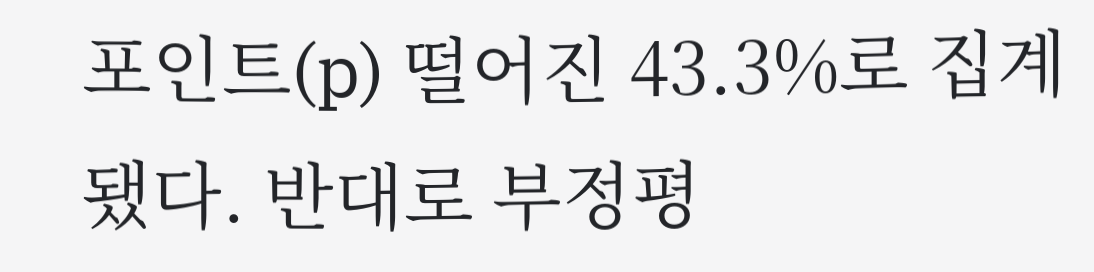포인트(p) 떨어진 43.3%로 집계됐다. 반대로 부정평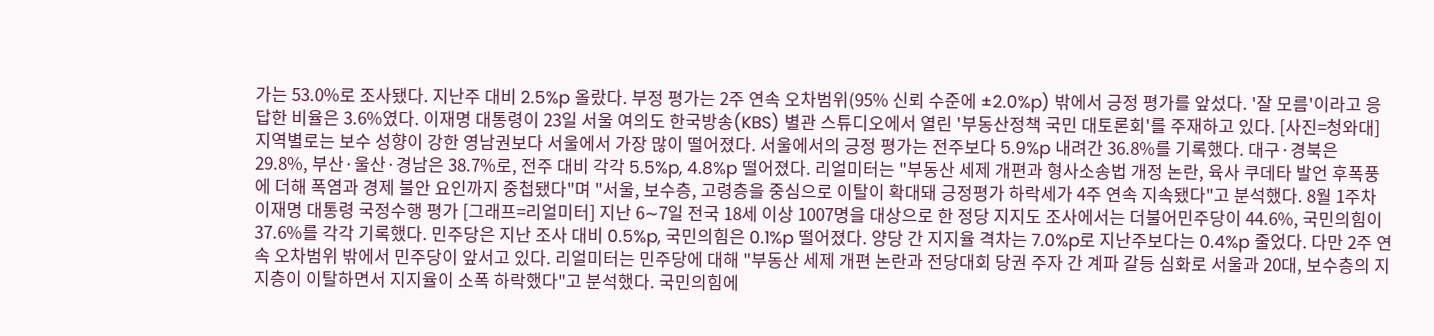가는 53.0%로 조사됐다. 지난주 대비 2.5%p 올랐다. 부정 평가는 2주 연속 오차범위(95% 신뢰 수준에 ±2.0%p) 밖에서 긍정 평가를 앞섰다. '잘 모름'이라고 응답한 비율은 3.6%였다. 이재명 대통령이 23일 서울 여의도 한국방송(KBS) 별관 스튜디오에서 열린 '부동산정책 국민 대토론회'를 주재하고 있다. [사진=청와대] 지역별로는 보수 성향이 강한 영남권보다 서울에서 가장 많이 떨어졌다. 서울에서의 긍정 평가는 전주보다 5.9%p 내려간 36.8%를 기록했다. 대구·경북은 29.8%, 부산·울산·경남은 38.7%로, 전주 대비 각각 5.5%p, 4.8%p 떨어졌다. 리얼미터는 "부동산 세제 개편과 형사소송법 개정 논란, 육사 쿠데타 발언 후폭풍에 더해 폭염과 경제 불안 요인까지 중첩됐다"며 "서울, 보수층, 고령층을 중심으로 이탈이 확대돼 긍정평가 하락세가 4주 연속 지속됐다"고 분석했다. 8월 1주차 이재명 대통령 국정수행 평가 [그래프=리얼미터] 지난 6∼7일 전국 18세 이상 1007명을 대상으로 한 정당 지지도 조사에서는 더불어민주당이 44.6%, 국민의힘이 37.6%를 각각 기록했다. 민주당은 지난 조사 대비 0.5%p, 국민의힘은 0.1%p 떨어졌다. 양당 간 지지율 격차는 7.0%p로 지난주보다는 0.4%p 줄었다. 다만 2주 연속 오차범위 밖에서 민주당이 앞서고 있다. 리얼미터는 민주당에 대해 "부동산 세제 개편 논란과 전당대회 당권 주자 간 계파 갈등 심화로 서울과 20대, 보수층의 지지층이 이탈하면서 지지율이 소폭 하락했다"고 분석했다. 국민의힘에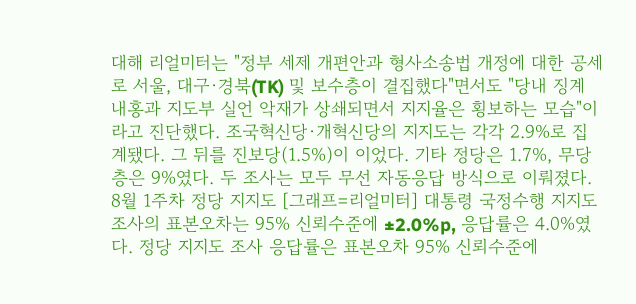대해 리얼미터는 "정부 세제 개편안과 형사소송법 개정에 대한 공세로 서울, 대구·경북(TK) 및 보수층이 결집했다"면서도 "당내 징계 내홍과 지도부 실언 악재가 상쇄되면서 지지율은 횡보하는 모습"이라고 진단했다. 조국혁신당·개혁신당의 지지도는 각각 2.9%로 집계됐다. 그 뒤를 진보당(1.5%)이 이었다. 기타 정당은 1.7%, 무당층은 9%였다. 두 조사는 모두 무선 자동응답 방식으로 이뤄졌다. 8월 1주차 정당 지지도 [그래프=리얼미터] 대통령 국정수행 지지도 조사의 표본오차는 95% 신뢰수준에 ±2.0%p, 응답률은 4.0%였다. 정당 지지도 조사 응답률은 표본오차 95% 신뢰수준에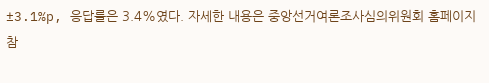±3.1%p, 응답률은 3.4%였다. 자세한 내용은 중앙선거여론조사심의위원회 홈페이지 참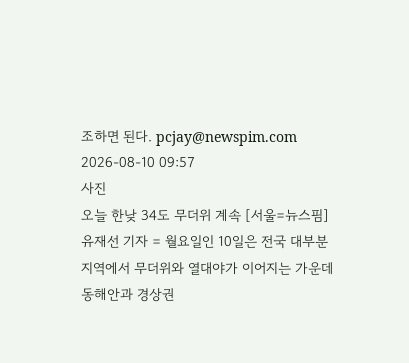조하면 된다. pcjay@newspim.com 2026-08-10 09:57
사진
오늘 한낮 34도 무더위 계속 [서울=뉴스핌] 유재선 기자 = 월요일인 10일은 전국 대부분 지역에서 무더위와 열대야가 이어지는 가운데 동해안과 경상권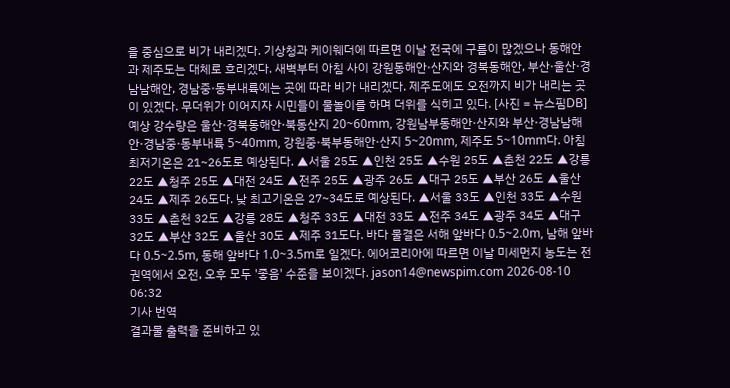을 중심으로 비가 내리겠다. 기상청과 케이웨더에 따르면 이날 전국에 구름이 많겠으나 동해안과 제주도는 대체로 흐리겠다. 새벽부터 아침 사이 강원동해안·산지와 경북동해안, 부산·울산·경남남해안, 경남중·동부내륙에는 곳에 따라 비가 내리겠다. 제주도에도 오전까지 비가 내리는 곳이 있겠다. 무더위가 이어지자 시민들이 물놀이를 하며 더위를 식히고 있다. [사진 = 뉴스핌DB] 예상 강수량은 울산·경북동해안·북동산지 20~60mm, 강원남부동해안·산지와 부산·경남남해안·경남중·동부내륙 5~40mm, 강원중·북부동해안·산지 5~20mm, 제주도 5~10mm다. 아침 최저기온은 21~26도로 예상된다. ▲서울 25도 ▲인천 25도 ▲수원 25도 ▲춘천 22도 ▲강릉 22도 ▲청주 25도 ▲대전 24도 ▲전주 25도 ▲광주 26도 ▲대구 25도 ▲부산 26도 ▲울산 24도 ▲제주 26도다. 낮 최고기온은 27~34도로 예상된다. ▲서울 33도 ▲인천 33도 ▲수원 33도 ▲춘천 32도 ▲강릉 28도 ▲청주 33도 ▲대전 33도 ▲전주 34도 ▲광주 34도 ▲대구 32도 ▲부산 32도 ▲울산 30도 ▲제주 31도다. 바다 물결은 서해 앞바다 0.5~2.0m, 남해 앞바다 0.5~2.5m, 동해 앞바다 1.0~3.5m로 일겠다. 에어코리아에 따르면 이날 미세먼지 농도는 전 권역에서 오전, 오후 모두 '좋음' 수준을 보이겠다. jason14@newspim.com 2026-08-10 06:32
기사 번역
결과물 출력을 준비하고 있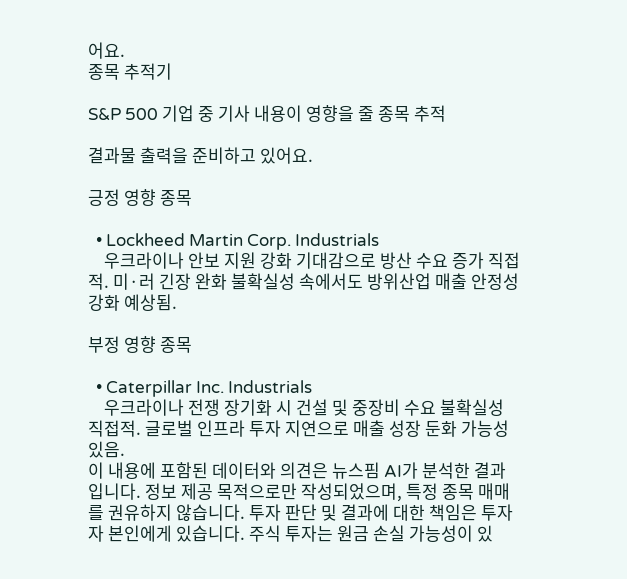어요.
종목 추적기

S&P 500 기업 중 기사 내용이 영향을 줄 종목 추적

결과물 출력을 준비하고 있어요.

긍정 영향 종목

  • Lockheed Martin Corp. Industrials
    우크라이나 안보 지원 강화 기대감으로 방산 수요 증가 직접적. 미·러 긴장 완화 불확실성 속에서도 방위산업 매출 안정성 강화 예상됨.

부정 영향 종목

  • Caterpillar Inc. Industrials
    우크라이나 전쟁 장기화 시 건설 및 중장비 수요 불확실성 직접적. 글로벌 인프라 투자 지연으로 매출 성장 둔화 가능성 있음.
이 내용에 포함된 데이터와 의견은 뉴스핌 AI가 분석한 결과입니다. 정보 제공 목적으로만 작성되었으며, 특정 종목 매매를 권유하지 않습니다. 투자 판단 및 결과에 대한 책임은 투자자 본인에게 있습니다. 주식 투자는 원금 손실 가능성이 있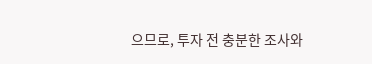으므로, 투자 전 충분한 조사와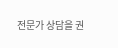전문가 상담을 권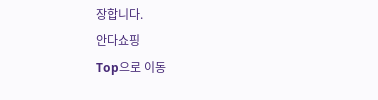장합니다.
안다쇼핑
Top으로 이동